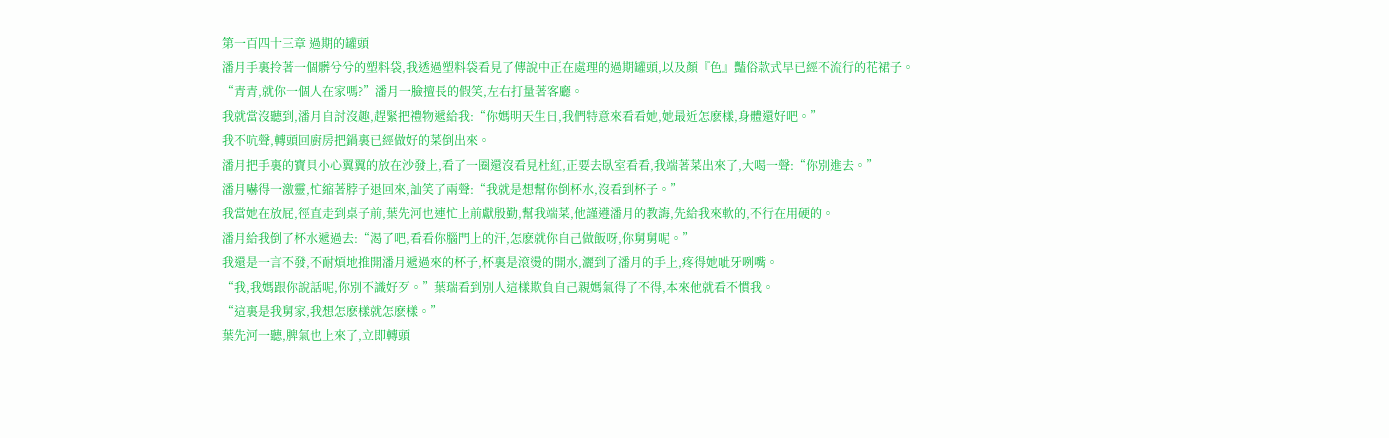第一百四十三章 過期的罐頭
潘月手裏拎著一個髒兮兮的塑料袋,我透過塑料袋看見了傳說中正在處理的過期罐頭,以及顏『色』豔俗款式早已經不流行的花裙子。
“青青,就你一個人在家嗎?”潘月一臉擅長的假笑,左右打量著客廳。
我就當沒聽到,潘月自討沒趣,趕緊把禮物遞給我:“你媽明天生日,我們特意來看看她,她最近怎麽樣,身體還好吧。”
我不吭聲,轉頭回廚房把鍋裏已經做好的菜倒出來。
潘月把手裏的寶貝小心翼翼的放在沙發上,看了一圈還沒看見杜紅,正要去臥室看看,我端著菜出來了,大喝一聲:“你別進去。”
潘月嚇得一激靈,忙縮著脖子退回來,訕笑了兩聲:“我就是想幫你倒杯水,沒看到杯子。”
我當她在放屁,徑直走到桌子前,葉先河也連忙上前獻殷勤,幫我端菜,他謹遵潘月的教誨,先給我來軟的,不行在用硬的。
潘月給我倒了杯水遞過去:“渴了吧,看看你腦門上的汗,怎麽就你自己做飯呀,你舅舅呢。”
我還是一言不發,不耐煩地推開潘月遞過來的杯子,杯裏是滾燙的開水,灑到了潘月的手上,疼得她呲牙咧嘴。
“我,我媽跟你說話呢,你別不識好歹。”葉瑞看到別人這樣欺負自己親媽氣得了不得,本來他就看不慣我。
“這裏是我舅家,我想怎麽樣就怎麽樣。”
葉先河一聽,脾氣也上來了,立即轉頭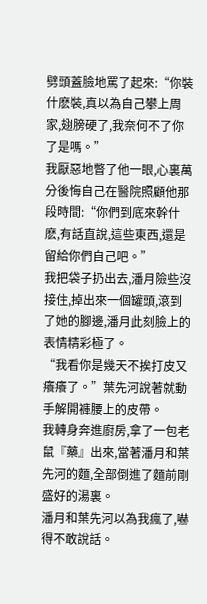劈頭蓋臉地罵了起來:“你裝什麽裝,真以為自己攀上周家,翅膀硬了,我奈何不了你了是嗎。”
我厭惡地瞥了他一眼,心裏萬分後悔自己在醫院照顧他那段時間:“你們到底來幹什麽,有話直說,這些東西,還是留給你們自己吧。”
我把袋子扔出去,潘月險些沒接住,掉出來一個罐頭,滾到了她的腳邊,潘月此刻臉上的表情精彩極了。
“我看你是幾天不挨打皮又癢癢了。”葉先河說著就動手解開褲腰上的皮帶。
我轉身奔進廚房,拿了一包老鼠『藥』出來,當著潘月和葉先河的麵,全部倒進了麵前剛盛好的湯裏。
潘月和葉先河以為我瘋了,嚇得不敢說話。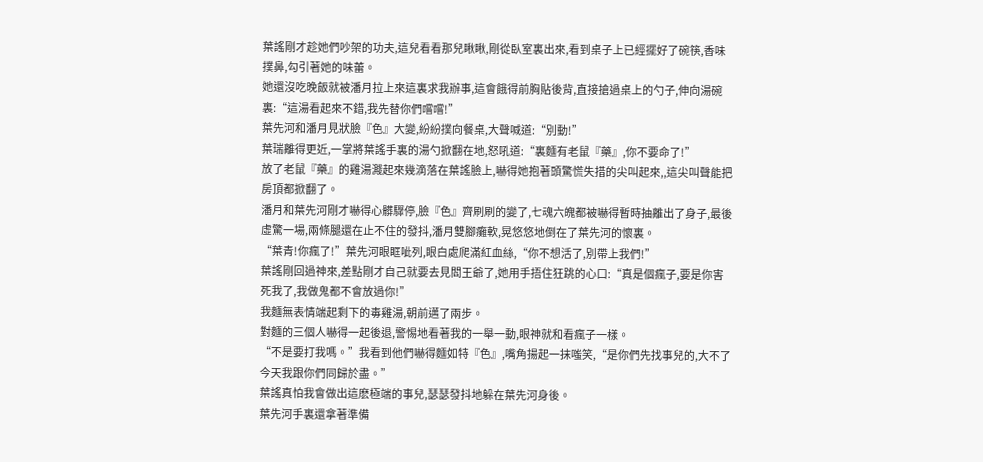葉謠剛才趁她們吵架的功夫,這兒看看那兒瞅瞅,剛從臥室裏出來,看到桌子上已經擺好了碗筷,香味撲鼻,勾引著她的味蕾。
她還沒吃晚飯就被潘月拉上來這裏求我辦事,這會餓得前胸貼後背,直接搶過桌上的勺子,伸向湯碗裏:“這湯看起來不錯,我先替你們嚐嚐!”
葉先河和潘月見狀臉『色』大變,紛紛撲向餐桌,大聲喊道:“別動!”
葉瑞離得更近,一掌將葉謠手裏的湯勺掀翻在地,怒吼道:“裏麵有老鼠『藥』,你不要命了!”
放了老鼠『藥』的雞湯濺起來幾滴落在葉謠臉上,嚇得她抱著頭驚慌失措的尖叫起來,,這尖叫聲能把房頂都掀翻了。
潘月和葉先河剛才嚇得心髒驟停,臉『色』齊刷刷的變了,七魂六魄都被嚇得暫時抽離出了身子,最後虛驚一場,兩條腿還在止不住的發抖,潘月雙腳癱軟,晃悠悠地倒在了葉先河的懷裏。
“葉青!你瘋了!”葉先河眼眶呲列,眼白處爬滿紅血絲,“你不想活了,別帶上我們!”
葉謠剛回過神來,差點剛才自己就要去見閻王爺了,她用手捂住狂跳的心口:“真是個瘋子,要是你害死我了,我做鬼都不會放過你!”
我麵無表情端起剩下的毒雞湯,朝前邁了兩步。
對麵的三個人嚇得一起後退,警惕地看著我的一舉一動,眼神就和看瘋子一樣。
“不是要打我嗎。”我看到他們嚇得麵如特『色』,嘴角揚起一抹嗤笑,“是你們先找事兒的,大不了今天我跟你們同歸於盡。”
葉謠真怕我會做出這麽極端的事兒,瑟瑟發抖地躲在葉先河身後。
葉先河手裏還拿著準備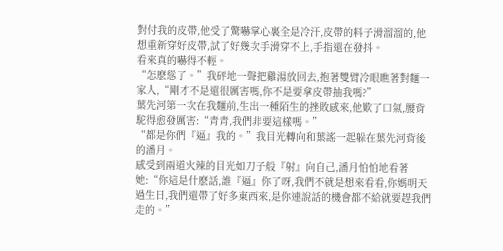對付我的皮帶,他受了驚嚇掌心裏全是冷汗,皮帶的料子滑溜溜的,他想重新穿好皮帶,試了好幾次手滑穿不上,手指還在發抖。
看來真的嚇得不輕。
“怎麽慫了。”我砰地一聲把雞湯放回去,抱著雙臂冷眼瞧著對麵一家人,“剛才不是還很厲害嗎,你不是要拿皮帶抽我嗎?”
葉先河第一次在我麵前,生出一種陌生的挫敗感來,他歎了口氣,腰背駝得愈發厲害:“青青,我們非要這樣嗎。”
“都是你們『逼』我的。”我目光轉向和葉謠一起躲在葉先河背後的潘月。
感受到兩道火辣的目光如刀子般『射』向自己,潘月怕怕地看著她:“你這是什麽話,誰『逼』你了呀,我們不就是想來看看,你媽明天過生日,我們還帶了好多東西來,是你連說話的機會都不給就要趕我們走的。”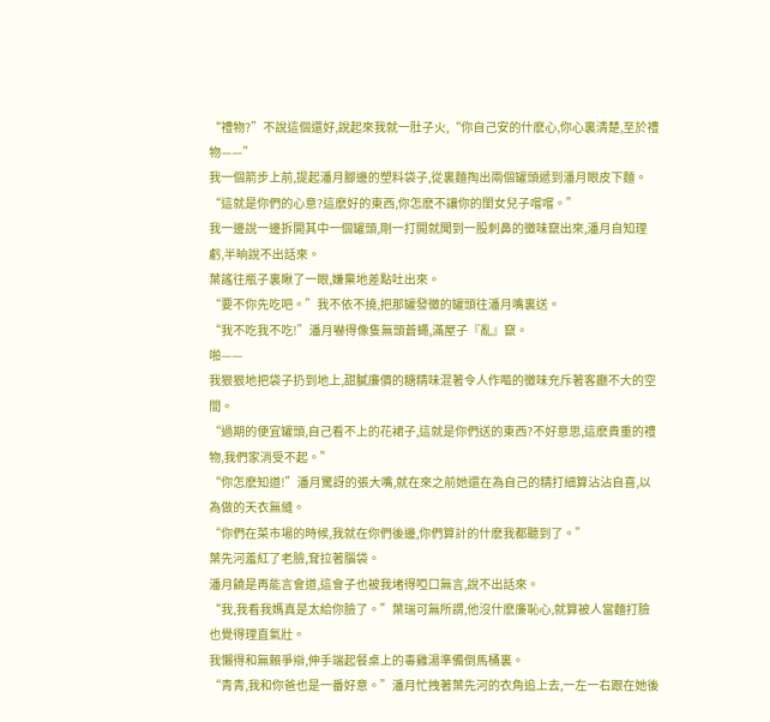“禮物?”不說這個還好,說起來我就一肚子火,“你自己安的什麽心,你心裏清楚,至於禮物——”
我一個箭步上前,提起潘月腳邊的塑料袋子,從裏麵掏出兩個罐頭遞到潘月眼皮下麵。
“這就是你們的心意?這麽好的東西,你怎麽不讓你的閨女兒子嚐嚐。”
我一邊說一邊拆開其中一個罐頭,剛一打開就聞到一股刺鼻的黴味竄出來,潘月自知理虧,半晌說不出話來。
葉謠往瓶子裏瞅了一眼,嫌棄地差點吐出來。
“要不你先吃吧。”我不依不撓,把那罐發黴的罐頭往潘月嘴裏送。
“我不吃我不吃!”潘月嚇得像隻無頭蒼蠅,滿屋子『亂』竄。
啪——
我狠狠地把袋子扔到地上,甜膩廉價的糖精味混著令人作嘔的黴味充斥著客廳不大的空間。
“過期的便宜罐頭,自己看不上的花裙子,這就是你們送的東西?不好意思,這麽貴重的禮物,我們家消受不起。”
“你怎麽知道!”潘月驚訝的張大嘴,就在來之前她還在為自己的精打細算沾沾自喜,以為做的天衣無縫。
“你們在菜市場的時候,我就在你們後邊,你們算計的什麽我都聽到了。”
葉先河羞紅了老臉,耷拉著腦袋。
潘月饒是再能言會道,這會子也被我堵得啞口無言,說不出話來。
“我,我看我媽真是太給你臉了。”葉瑞可無所謂,他沒什麽廉恥心,就算被人當麵打臉也覺得理直氣壯。
我懶得和無賴爭辯,伸手端起餐桌上的毒雞湯準備倒馬桶裏。
“青青,我和你爸也是一番好意。”潘月忙拽著葉先河的衣角追上去,一左一右跟在她後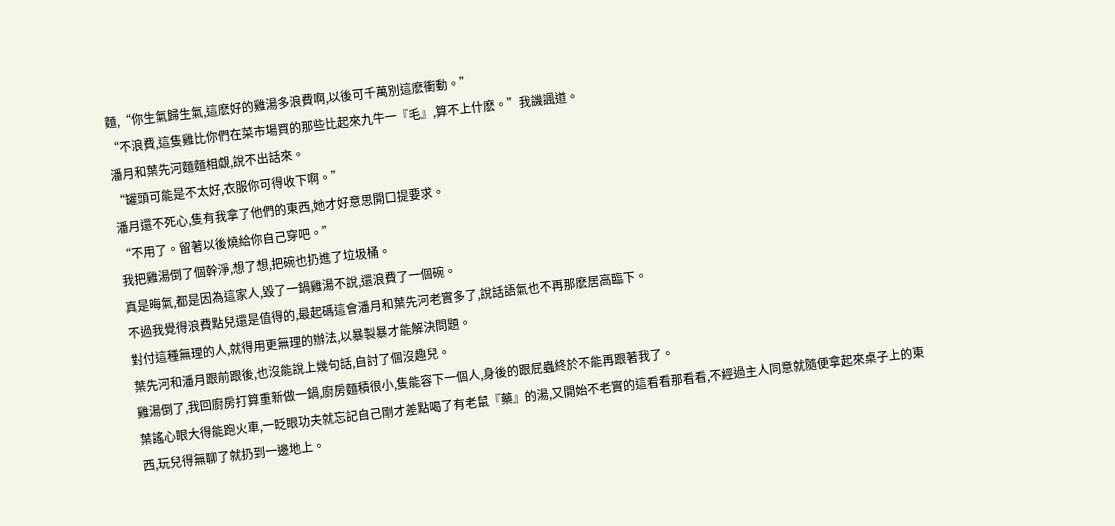麵,“你生氣歸生氣,這麽好的雞湯多浪費啊,以後可千萬別這麽衝動。”
“不浪費,這隻雞比你們在菜市場買的那些比起來九牛一『毛』,算不上什麽。”我譏諷道。
潘月和葉先河麵麵相覷,說不出話來。
“罐頭可能是不太好,衣服你可得收下啊。”
潘月還不死心,隻有我拿了他們的東西,她才好意思開口提要求。
“不用了。留著以後燒給你自己穿吧。”
我把雞湯倒了個幹淨,想了想,把碗也扔進了垃圾桶。
真是晦氣,都是因為這家人,毀了一鍋雞湯不說,還浪費了一個碗。
不過我覺得浪費點兒還是值得的,最起碼這會潘月和葉先河老實多了,說話語氣也不再那麽居高臨下。
對付這種無理的人,就得用更無理的辦法,以暴製暴才能解決問題。
葉先河和潘月跟前跟後,也沒能說上幾句話,自討了個沒趣兒。
雞湯倒了,我回廚房打算重新做一鍋,廚房麵積很小,隻能容下一個人,身後的跟屁蟲終於不能再跟著我了。
葉謠心眼大得能跑火車,一眨眼功夫就忘記自己剛才差點喝了有老鼠『藥』的湯,又開始不老實的這看看那看看,不經過主人同意就隨便拿起來桌子上的東西,玩兒得無聊了就扔到一邊地上。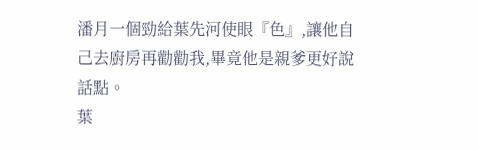潘月一個勁給葉先河使眼『色』,讓他自己去廚房再勸勸我,畢竟他是親爹更好說話點。
葉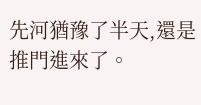先河猶豫了半天,還是推門進來了。